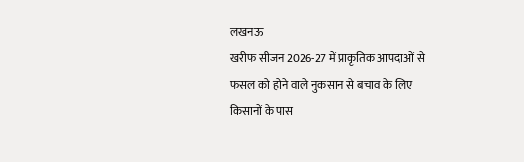लखनऊ
खरीफ सीजन 2026-27 में प्राकृतिक आपदाओं से फसल को होने वाले नुकसान से बचाव के लिए किसानों के पास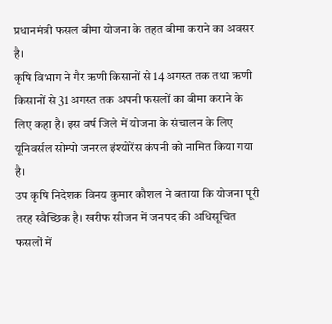प्रधानमंत्री फसल बीमा योजना के तहत बीमा कराने का अवसर है।
कृषि विभाग ने गैर ऋणी किसानों से 14 अगस्त तक तथा ऋणी किसानों से 31 अगस्त तक अपनी फसलों का बीमा कराने के लिए कहा है। इस वर्ष जिले में योजना के संचालन के लिए यूनिवर्सल सोम्पो जनरल इंश्योरेंस कंपनी को नामित किया गया है।
उप कृषि निदेशक विनय कुमार कौशल ने बताया कि योजना पूरी तरह स्वैच्छिक है। खरीफ सीजन में जनपद की अधिसूचित फसलों में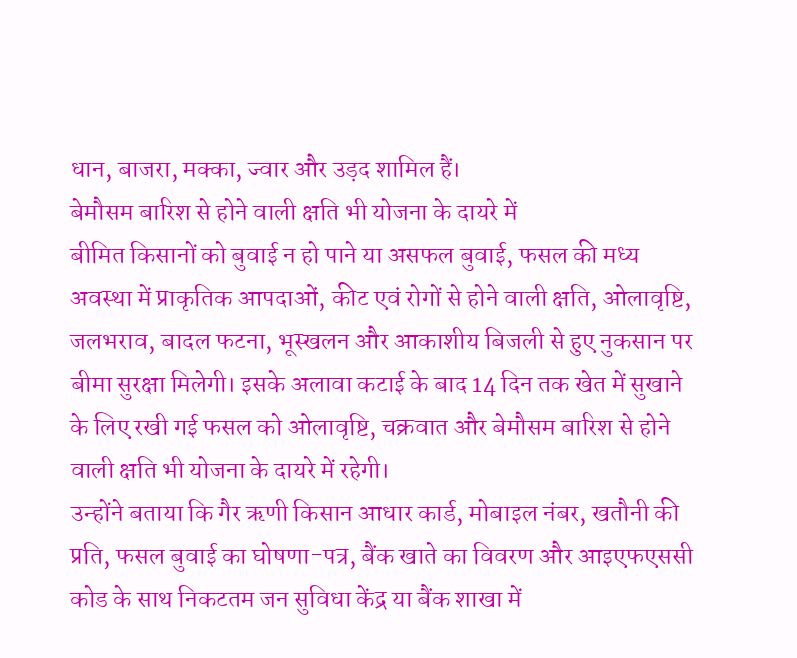धान, बाजरा, मक्का, ज्वार और उड़द शामिल हैं।
बेमौसम बारिश से होने वाली क्षति भी योजना के दायरे में
बीमित किसानों को बुवाई न हो पाने या असफल बुवाई, फसल की मध्य अवस्था में प्राकृतिक आपदाओं, कीट एवं रोगों से होने वाली क्षति, ओलावृष्टि, जलभराव, बादल फटना, भूस्खलन और आकाशीय बिजली से हुए नुकसान पर बीमा सुरक्षा मिलेगी। इसके अलावा कटाई के बाद 14 दिन तक खेत में सुखाने के लिए रखी गई फसल को ओलावृष्टि, चक्रवात और बेमौसम बारिश से होने वाली क्षति भी योजना के दायरे में रहेगी।
उन्होंने बताया कि गैर ऋणी किसान आधार कार्ड, मोबाइल नंबर, खतौनी की प्रति, फसल बुवाई का घोषणा-पत्र, बैंक खाते का विवरण और आइएफएससी कोड के साथ निकटतम जन सुविधा केंद्र या बैंक शाखा में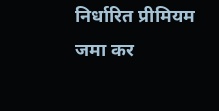निर्धारित प्रीमियम जमा कर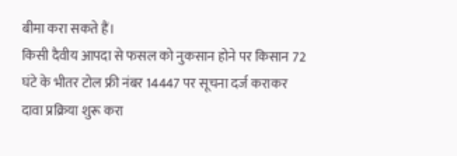बीमा करा सकते हैं।
किसी दैवीय आपदा से फसल को नुकसान होने पर किसान 72 घंटे के भीतर टोल फ्री नंबर 14447 पर सूचना दर्ज कराकर दावा प्रक्रिया शुरू करा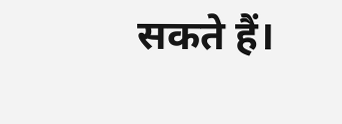सकते हैं।